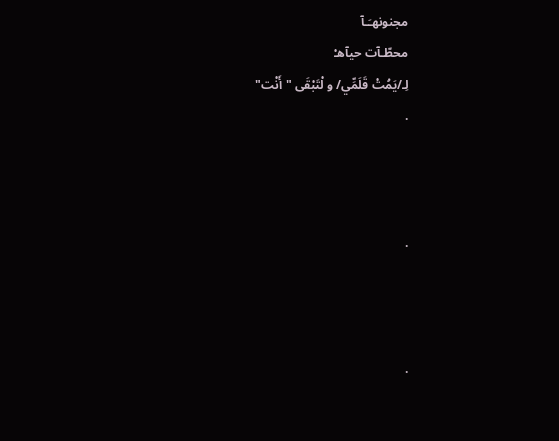مجنونهـَـآ
محطّـآت حيآهـْ
لِـ/يَمُتْ قَلَمِّي/ و لْتَبْقَى "أَنْت"
.



.



.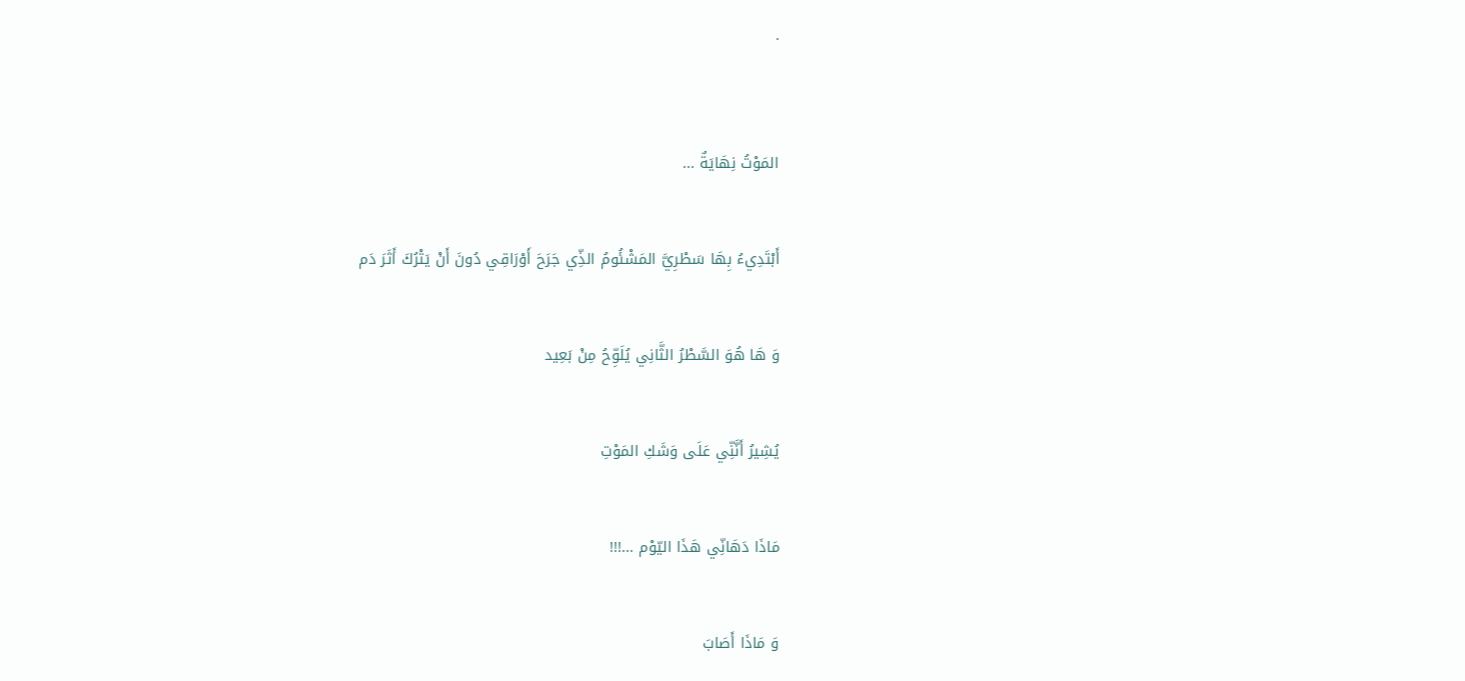.



المَوْتُ نِهَايَةٌ ...


أَبْتَدِيءُ بِهَا سَطْرِيَّ المَشْئُومُ الذِّي جَرَحَ أَوْرَاقِي دُونَ أَنْ يَتْرُكَ أَثَرَ دَم


وَ هَا هُوَ السَّطْرُ الثَّانِي يُلَوِّحُ مِنْ بَعِيد


يُشِيرُ أَنَّنِّي عَلَى وَشَكِ المَوْتِ


مَاذَا دَهَانِّي هَذَا اليّوْم ...!!!


وَ مَاذَا أَصَابَ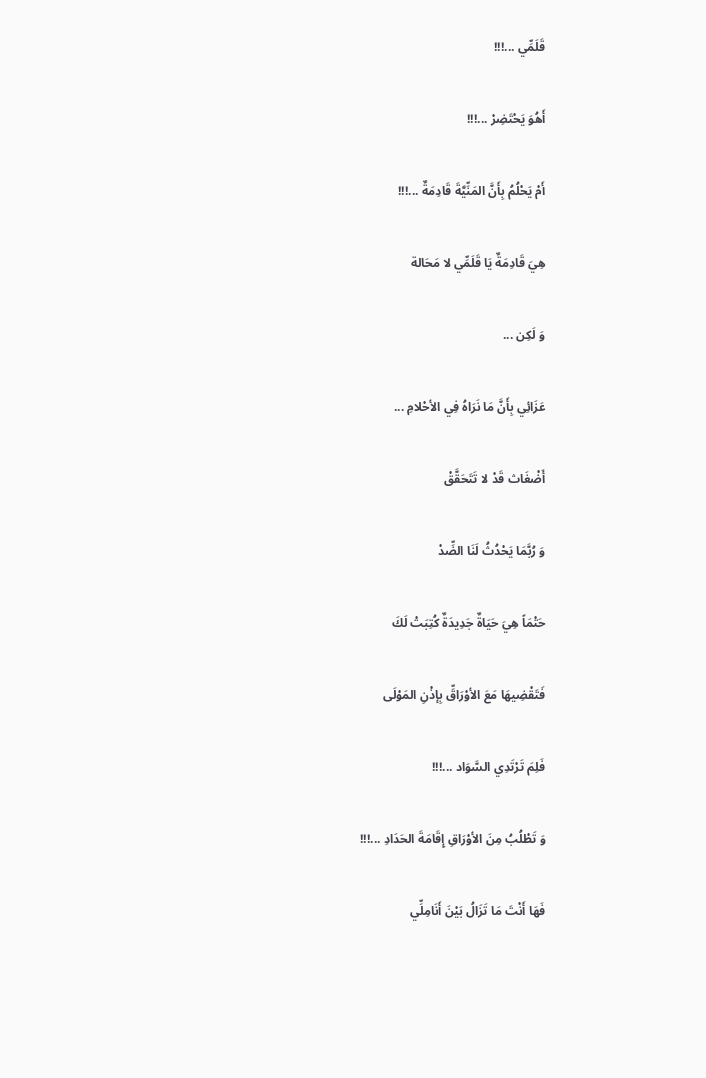قَلَمِّي ...!!!


أَهُوَ يَحْتَضِرْ ...!!!


أَمْ يَحْلُمُ بِأَنَّ المَنِّيَّةَ قَادِمَةٌ ...!!!


هِيَ قَادِمَةٌ يَا قَلَمِّي لا مَحَالة


وَ لَكِن ...


عَزَائِي بِأَنَّ مَا نَرَاهُ فِي الأحْلامِ ...


أَضْغَاث قَدْ لا تَتَحَقَّقْ


وَ رُبَّمَا يَحْدُثُ لَنَا الضِّدْ


حَتْمَاً هِيَ حَيَاةٌ جَدِيدَةٌ كُتِبَتْ لَكَ


فَتَقْضِيهَا مَعَ الأوْرَاقِّ بِإذْنِ المَوْلَى


فَلِمَ تَرْتَدِي السَّوَاد ...!!!


وَ تَطْلُبُ مِنَ الأوْرَاقِ إِقَامَةَ الحَدَادِ ...!!!


فَهَا أَنْتَ مَا تَزَالُ بَيْنَ أَنَامِلِّي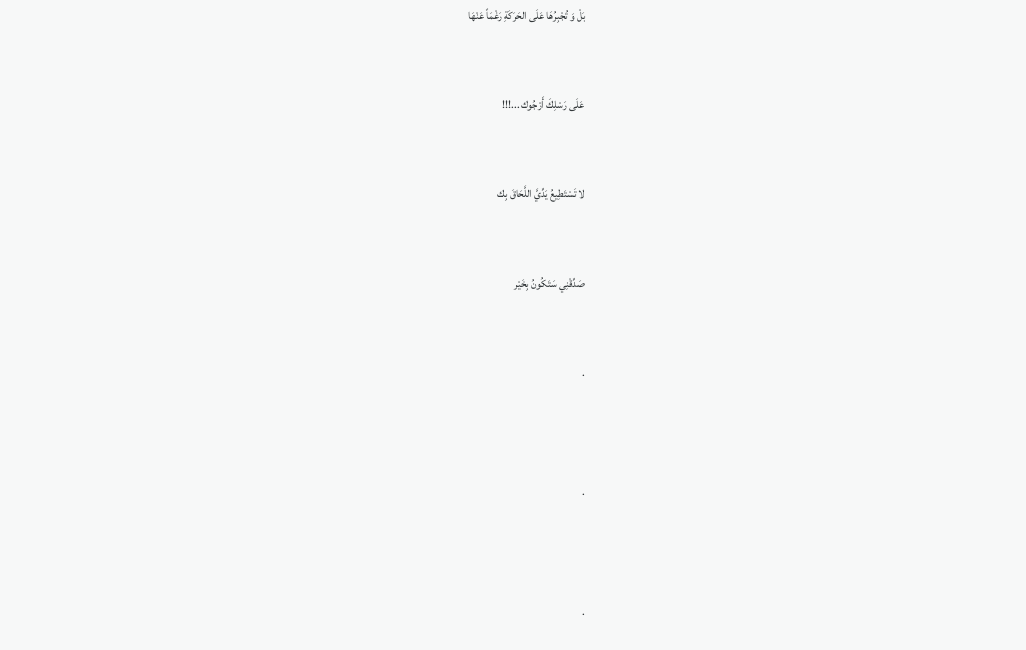بَلْ وَ تُجْبِرُهَا عَلَى الحَرَكَةِ رَغْمَاً عَنْهَا


عَلَى رَسْلِكَ أَرْجُوك ...!!!


لا تَسْتَطِيعُ يَدِّيَّ اللَّحَاقَ بِك


صَدِّقْنِي سَتَكُونُ بِخَيْر


.



.



.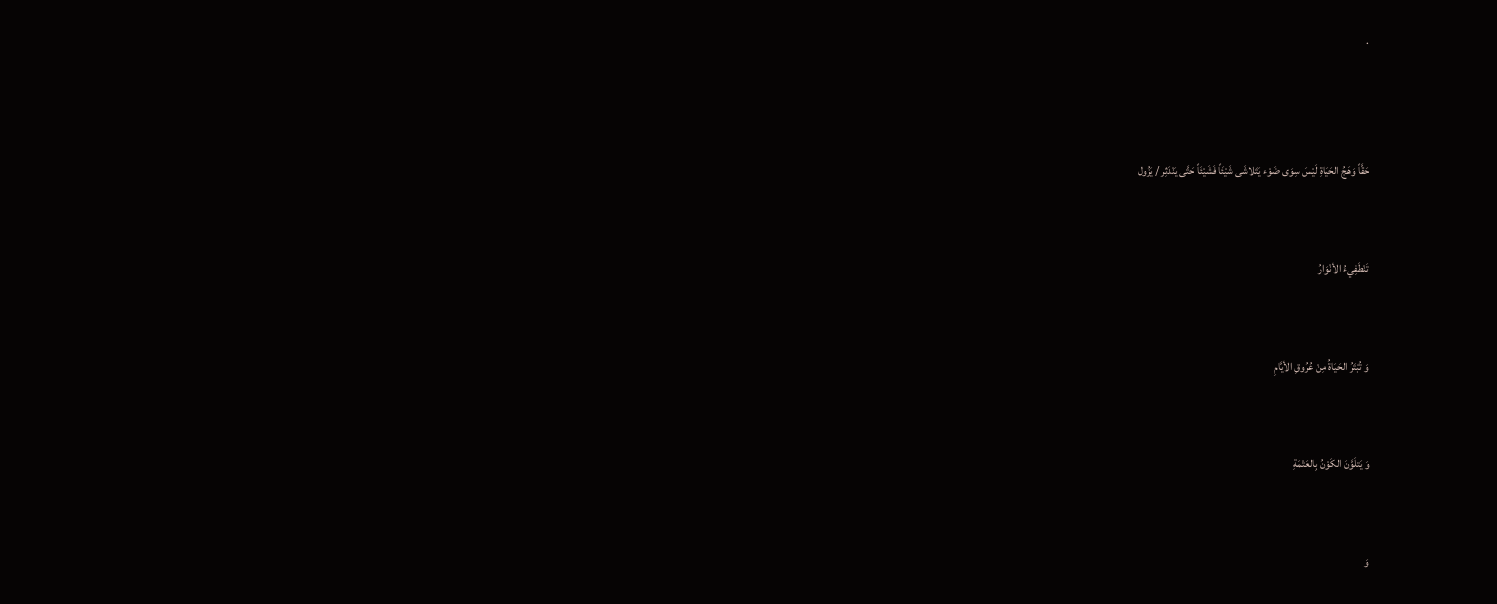.



حَقَّاً وَهَجُ الحَيَاةِ لَيْسَ سِوَى ضَوْء يَتَلاشَى شَيْئَاً فَشَيْئَاً حَتَّى يَنْدَثِر / يَزُول


تَنْطَفِيءُ الأنْوَارُ


وَ تُبْتَرُ الحَيَاةُ مِنْ عُرُوقِ الأيَّامِ


وَ يَتلَوَّنَ الكَوْنُ بِالعَتْمَةِ


وَ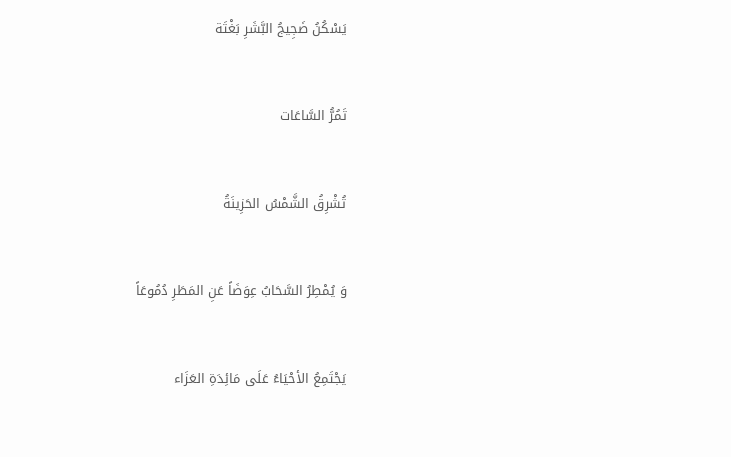يَسْكُنُ ضَجِيجُ البَّشَرِ بَغْتَة


تَمُرُّ السَّاعَات


تُشْرِقُ الشَّمْسُ الحَزِينَةُ


وَ يُمْطِرُ السَّحَابُ عِوَضَاً عَنِ المَطَرِ دُمُوعَاً


يَجْتَمِعُ الأحْيَاءُ عَلَى مَائِدَةِ العَزَاء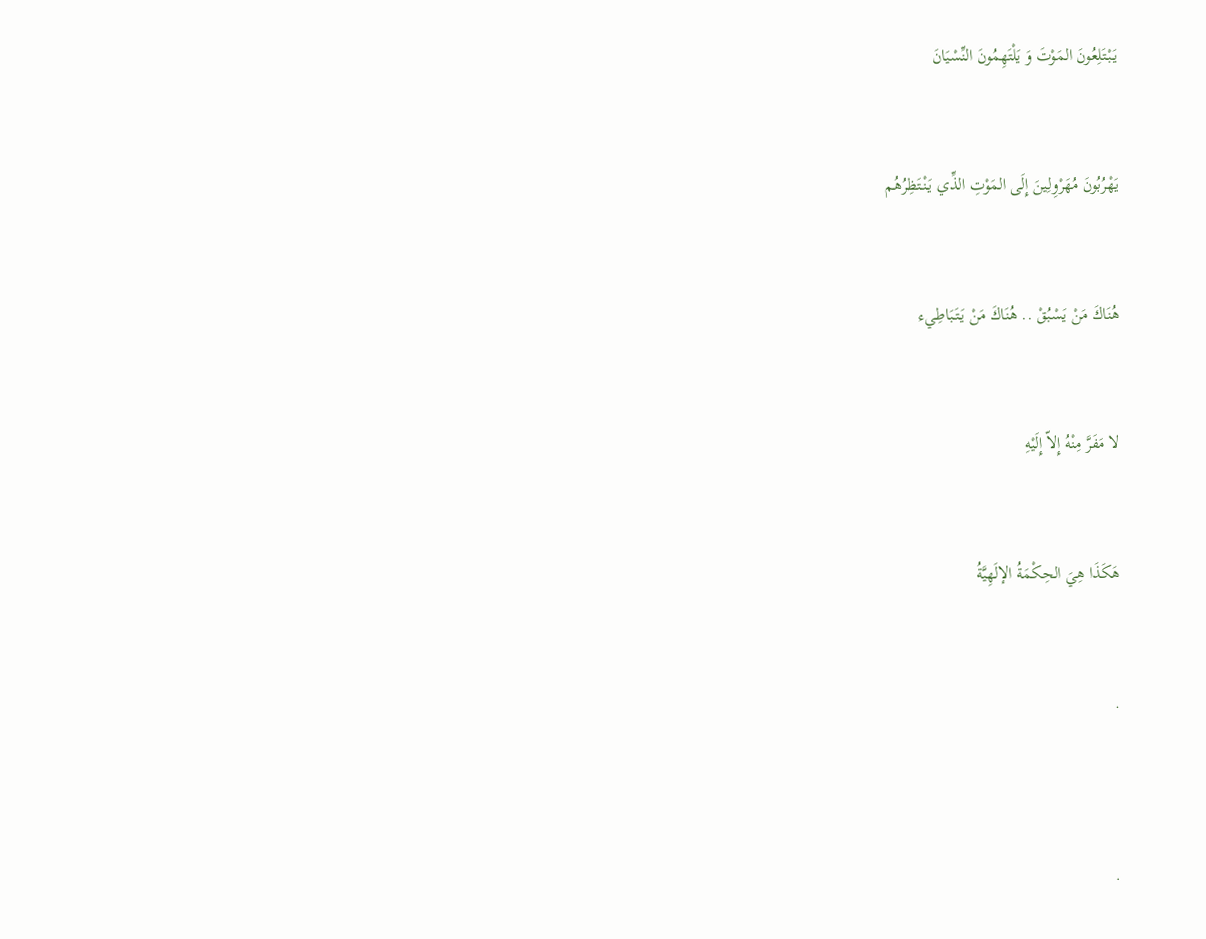يَبْتَلِعُونَ المَوْتَ وَ يَلْتَهِمُونَ النِّسْيَانَ


يَهْرُبُونَ مُهَرْوِلِينَ إِلَى المَوْتِ الذِّي يَنْتَظِرُهُم


هُنَاكَ مَنْ يَسْبُقْ .. هُنَاكَ مَنْ يَتَبَاطِيء


لا مَفَرَّ مِنْهُ إِلاّ إِلَيْهِ


هَكَذَا هِيَ الحِكْمَةُ الإلَهِيَّةُ


.



.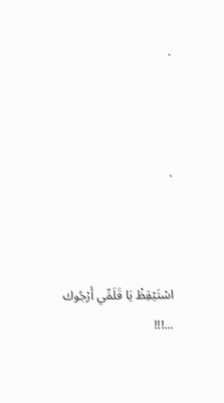.



.



اسْتَيْقِظْ يَا قَلَمِّي أَرْجُوك ...!!!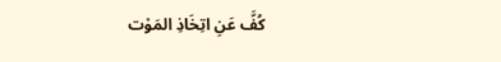كُفَّ عَنِ اتِخَاذِ المَوْت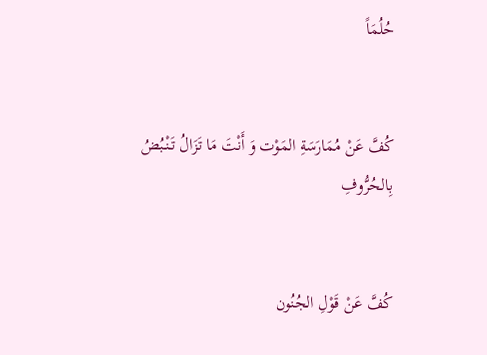حُلُمَاً


كُفَّ عَنْ مُمَارَسَةِ المَوْت وَ أَنْتَ مَا تَزَالُ تَنْبُضُ بِالحُرُّوفِ


كُفَّ عَنْ قَوْلِ الجُنُون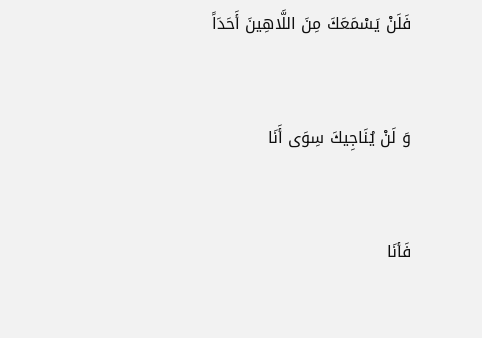فَلَنْ يَسْمَعَكَ مِنَ اللَّاهِينَ أَحَدَاً


وَ لَنْ يُنَاجِيكَ سِوَى أَنَا


فَأنَا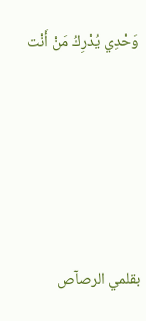وَحْدِي يُدْرِكُ مَنْ أَنْت





بقلمي الرصآص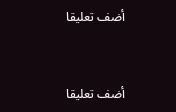أضف تعليقا



أضف تعليقا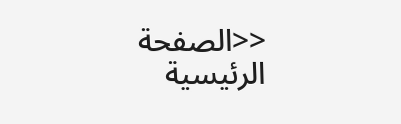<<الصفحة الرئيسية